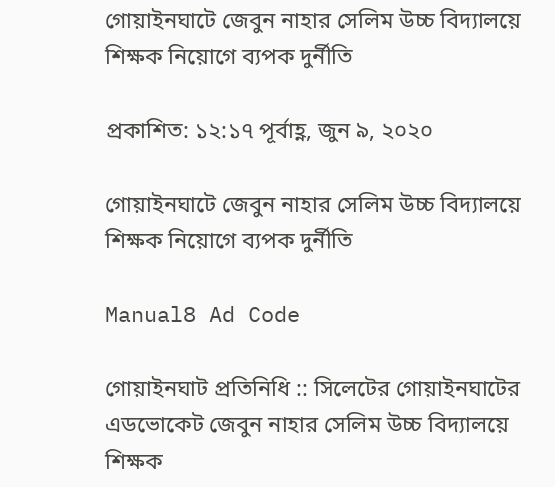গোয়াইনঘাটে জেবুন নাহার সেলিম উচ্চ বিদ্যালয়ে শিক্ষক নিয়োগে ব্যপক দুর্নীতি

প্রকাশিত: ১২:১৭ পূর্বাহ্ণ, জুন ৯, ২০২০

গোয়াইনঘাটে জেবুন নাহার সেলিম উচ্চ বিদ্যালয়ে শিক্ষক নিয়োগে ব্যপক দুর্নীতি

Manual8 Ad Code

গোয়াইনঘাট প্রতিনিধি :: সিলেটের গোয়াইনঘাটের এডভোকেট জেবুন নাহার সেলিম উচ্চ বিদ্যালয়ে শিক্ষক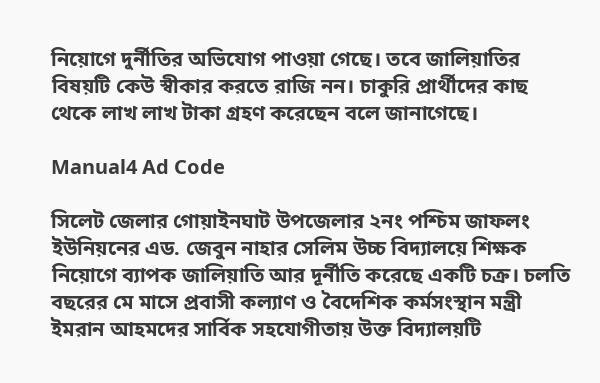নিয়োগে দুর্নীতির অভিযোগ পাওয়া গেছে। তবে জালিয়াতির বিষয়টি কেউ স্বীকার করতে রাজি নন। চাকুরি প্রার্থীদের কাছ থেকে লাখ লাখ টাকা গ্রহণ করেছেন বলে জানাগেছে।

Manual4 Ad Code

সিলেট জেলার গোয়াইনঘাট উপজেলার ২নং পশ্চিম জাফলং ইউনিয়নের এড. জেবুন নাহার সেলিম উচ্চ বিদ্যালয়ে শিক্ষক নিয়োগে ব্যাপক জালিয়াতি আর দূর্নীতি করেছে একটি চক্র। চলতি বছরের মে মাসে প্রবাসী কল্যাণ ও বৈদেশিক কর্মসংস্থান মন্ত্রী ইমরান আহমদের সার্বিক সহযোগীতায় উক্ত বিদ্যালয়টি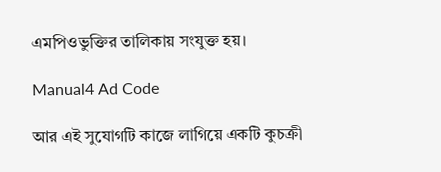এমপিওভুক্তির তালিকায় সংযুক্ত হয়।

Manual4 Ad Code

আর এই সুযোগটি কাজে লাগিয়ে একটি কুচক্রী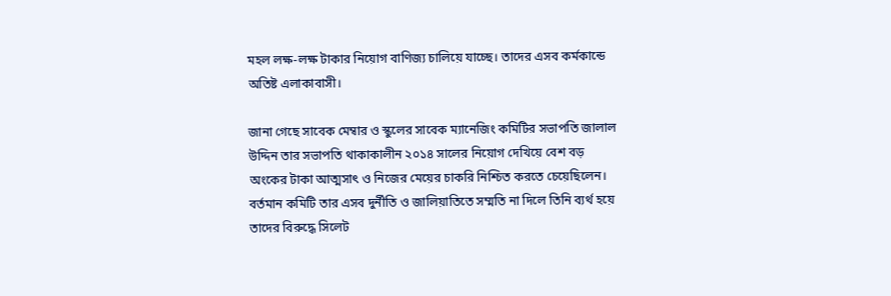মহল লক্ষ-লক্ষ টাকার নিয়োগ বাণিজ্য চালিয়ে যাচ্ছে। তাদের এসব কর্মকান্ডে অতিষ্ট এলাকাবাসী।

জানা গেছে সাবেক মেম্বার ও স্কুলের সাবেক ম্যানেজিং কমিটির সভাপতি জালাল উদ্দিন তার সভাপতি থাকাকালীন ২০১৪ সালের নিয়োগ দেখিয়ে বেশ বড় অংকের টাকা আত্মসাৎ ও নিজের মেয়ের চাকরি নিশ্চিত করতে চেয়েছিলেন। বর্তমান কমিটি তার এসব দুর্নীতি ও জালিয়াতিতে সম্মতি না দিলে তিনি ব্যর্থ হয়ে তাদের বিরুদ্ধে সিলেট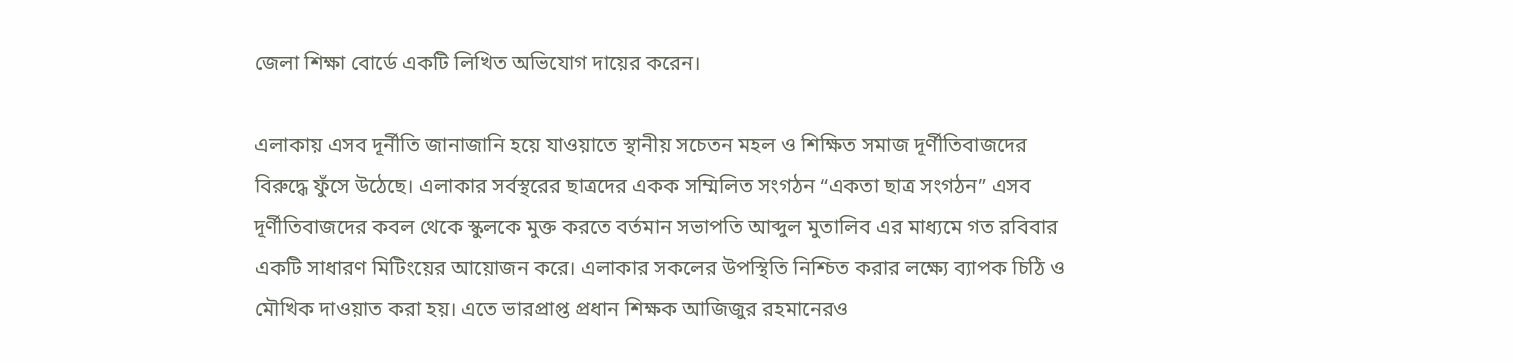জেলা শিক্ষা বোর্ডে একটি লিখিত অভিযোগ দায়ের করেন।

এলাকায় এসব দূর্নীতি জানাজানি হয়ে যাওয়াতে স্থানীয় সচেতন মহল ও শিক্ষিত সমাজ দূর্ণীতিবাজদের বিরুদ্ধে ফুঁসে উঠেছে। এলাকার সর্বস্থরের ছাত্রদের একক সম্মিলিত সংগঠন “একতা ছাত্র সংগঠন” এসব দূর্ণীতিবাজদের কবল থেকে স্কুলকে মুক্ত করতে বর্তমান সভাপতি আব্দুল মুতালিব এর মাধ্যমে গত রবিবার একটি সাধারণ মিটিংয়ের আয়োজন করে। এলাকার সকলের উপস্থিতি নিশ্চিত করার লক্ষ্যে ব্যাপক চিঠি ও মৌখিক দাওয়াত করা হয়। এতে ভারপ্রাপ্ত প্রধান শিক্ষক আজিজুর রহমানেরও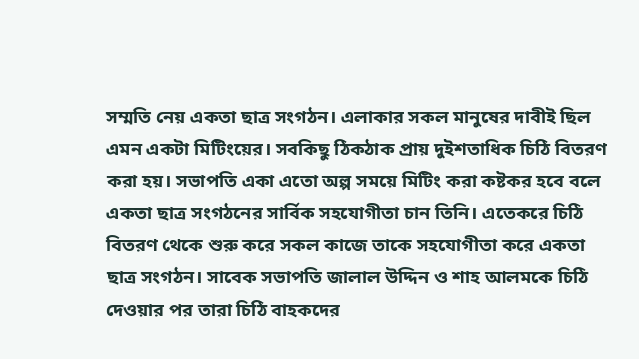সম্মতি নেয় একতা ছাত্র সংগঠন। এলাকার সকল মানুষের দাবীই ছিল এমন একটা মিটিংয়ের। সবকিছু ঠিকঠাক প্রায় দুইশতাধিক চিঠি বিতরণ করা হয়। সভাপতি একা এতো অল্প সময়ে মিটিং করা কষ্টকর হবে বলে একতা ছাত্র সংগঠনের সার্বিক সহযোগীতা চান তিনি। এতেকরে চিঠি বিতরণ থেকে শুরু করে সকল কাজে তাকে সহযোগীতা করে একতা ছাত্র সংগঠন। সাবেক সভাপতি জালাল উদ্দিন ও শাহ আলমকে চিঠি দেওয়ার পর তারা চিঠি বাহকদের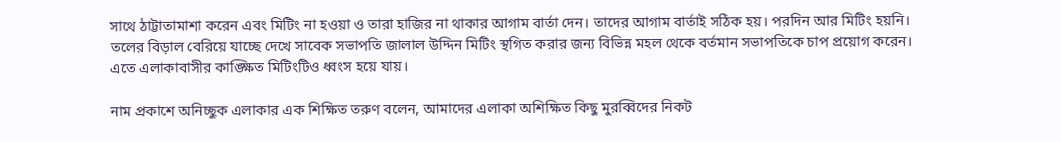সাথে ঠাট্টাতামাশা করেন এবং মিটিং না হওয়া ও তারা হাজির না থাকার আগাম বার্তা দেন। তাদের আগাম বার্তাই সঠিক হয়। পরদিন আর মিটিং হয়নি। তলের বিড়াল বেরিয়ে যাচ্ছে দেখে সাবেক সভাপতি জালাল উদ্দিন মিটিং স্থগিত করার জন্য বিভিন্ন মহল থেকে বর্তমান সভাপতিকে চাপ প্রয়োগ করেন। এতে এলাকাবাসীর কাঙ্ক্ষিত মিটিংটিও ধ্বংস হয়ে যায়।

নাম প্রকাশে অনিচ্ছুক এলাকার এক শিক্ষিত তরুণ বলেন, আমাদের এলাকা অশিক্ষিত কিছু মুরব্বিদের নিকট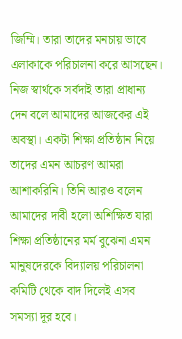জিম্মি। তারা তাদের মনচায় ভাবে এলাকাকে পরিচালনা করে আসছেন। নিজ স্বার্থকে সর্বদাই তারা প্রাধান্য দেন বলে আমাদের আজকের এই অবস্থা। একটা শিক্ষা প্রতিষ্ঠান নিয়ে তাদের এমন আচরণ আমরা আশাকরিনি। তিনি আরও বলেন আমাদের দাবী হলো অশিক্ষিত যারা শিক্ষা প্রতিষ্ঠানের মর্ম বুঝেনা এমন মানুষদেরকে বিদ্যালয় পরিচালনা কমিটি থেকে বাদ দিলেই এসব সমস্যা দূর হবে।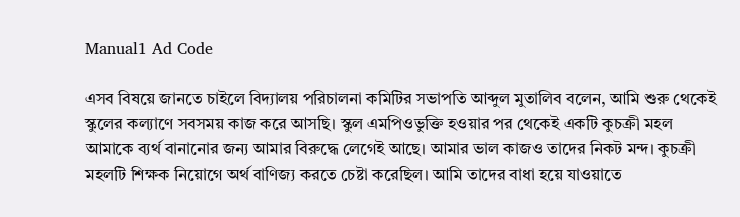Manual1 Ad Code

এসব বিষয়ে জানতে চাইলে বিদ্যালয় পরিচালনা কমিটির সভাপতি আব্দুল মুতালিব বলেন, আমি শুরু থেকেই স্কুলের কল্যাণে সবসময় কাজ করে আসছি। স্কুল এমপিওভুক্তি হওয়ার পর থেকেই একটি কুচক্রী মহল আমাকে ব্যর্থ বানানোর জন্য আমার বিরুদ্ধে লেগেই আছে। আমার ভাল কাজও তাদের নিকট মন্দ। কুচক্রী মহলটি শিক্ষক নিয়োগে অর্থ বাণিজ্য করতে চেষ্টা করেছিল। আমি তাদের বাধা হয়ে যাওয়াতে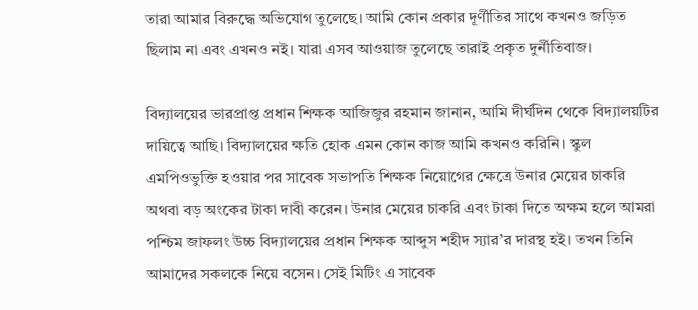তারা আমার বিরুদ্ধে অভিযোগ তুলেছে। আমি কোন প্রকার দূর্ণীতির সাথে কখনও জড়িত ছিলাম না এবং এখনও নই। যারা এসব আওয়াজ তুলেছে তারাই প্রকৃত দুর্নীতিবাজ।

বিদ্যালয়ের ভারপ্রাপ্ত প্রধান শিক্ষক আজিজুর রহমান জানান, আমি দীর্ঘদিন থেকে বিদ্যালয়টির দায়িত্বে আছি। বিদ্যালয়ের ক্ষতি হোক এমন কোন কাজ আমি কখনও করিনি। স্কুল এমপিওভুক্তি হওয়ার পর সাবেক সভাপতি শিক্ষক নিয়োগের ক্ষেত্রে উনার মেয়ের চাকরি অথবা বড় অংকের টাকা দাবী করেন। উনার মেয়ের চাকরি এবং টাকা দিতে অক্ষম হলে আমরা পশ্চিম জাফলং উচ্চ বিদ্যালয়ের প্রধান শিক্ষক আব্দুস শহীদ স্যার’র দারস্থ হই। তখন তিনি আমাদের সকলকে নিয়ে বসেন। সেই মিটিং এ সাবেক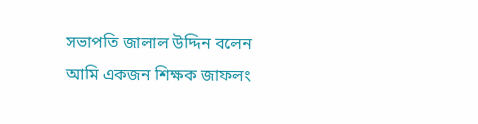সভাপতি জালাল উদ্দিন বলেন আমি একজন শিক্ষক জাফলং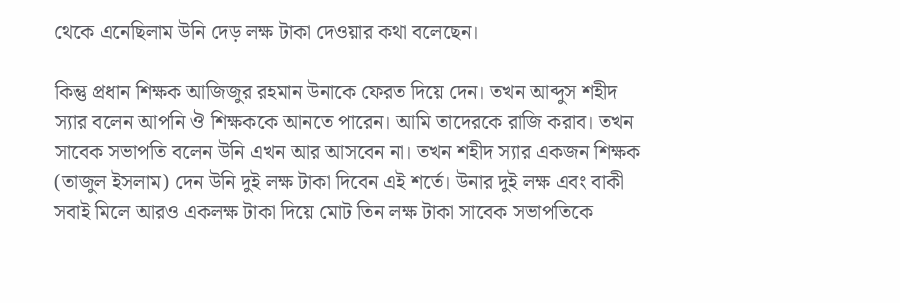থেকে এনেছিলাম উনি দেড় লক্ষ টাকা দেওয়ার কথা বলেছেন।

কিন্তু প্রধান শিক্ষক আজিজুর রহমান উনাকে ফেরত দিয়ে দেন। তখন আব্দুস শহীদ স্যার বলেন আপনি ঔ শিক্ষককে আনতে পারেন। আমি তাদেরকে রাজি করাব। তখন সাবেক সভাপতি বলেন উনি এখন আর আসবেন না। তখন শহীদ স্যার একজন শিক্ষক (তাজুল ইসলাম) দেন উনি দুই লক্ষ টাকা দিবেন এই শর্তে। উনার দুই লক্ষ এবং বাকী সবাই মিলে আরও একলক্ষ টাকা দিয়ে মোট তিন লক্ষ টাকা সাবেক সভাপতিকে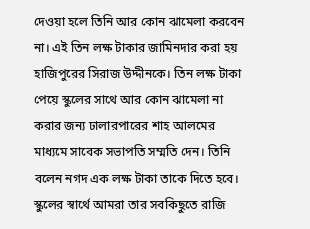দেওয়া হলে তিনি আর কোন ঝামেলা করবেন না। এই তিন লক্ষ টাকার জামিনদার করা হয় হাজিপুরের সিরাজ উদ্দীনকে। তিন লক্ষ টাকা পেয়ে স্কুলের সাথে আর কোন ঝামেলা না করার জন্য ঢালারপারের শাহ আলমের মাধ্যমে সাবেক সভাপতি সম্মতি দেন। তিনি বলেন নগদ এক লক্ষ টাকা তাকে দিতে হবে। স্কুলের স্বার্থে আমরা তার সবকিছুতে রাজি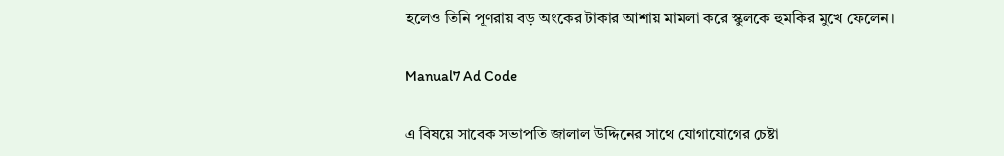হলেও তিনি পূণরায় বড় অংকের টাকার আশায় মামলা করে স্কুলকে হুমকির মুখে ফেলেন।

Manual7 Ad Code

এ বিষয়ে সাবেক সভাপতি জালাল উদ্দিনের সাথে যোগাযোগের চেষ্টা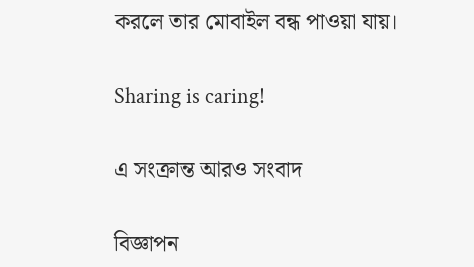করলে তার মোবাইল বন্ধ পাওয়া যায়।

Sharing is caring!

এ সংক্রান্ত আরও সংবাদ

বিজ্ঞাপন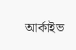আর্কাইভ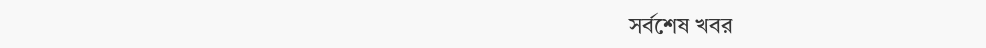সর্বশেষ খবর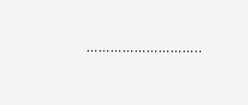………………………..